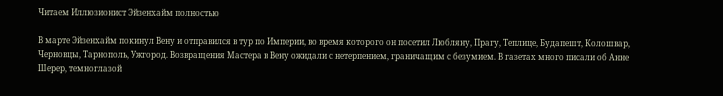Читаем Иллюзионист Эйзенхайм полностью

В марте Эйзенхайм покинул Вену и отправился в тур по Империи, во время которого он посетил Любляну, Прагу, Теплице, Будапешт, Колошвар, Черновцы, Тарнополь, Ужгород. Возвращения Мастера в Вену ожидали с нетерпением, граничащим с безумием. В газетах много писали об Анне Шерер, темноглазой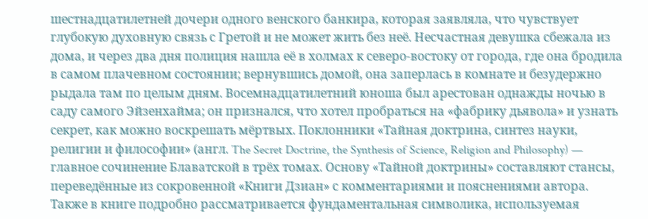шестнадцатилетней дочери одного венского банкира, которая заявляла, что чувствует глубокую духовную связь с Гретой и не может жить без неё. Несчастная девушка сбежала из дома, и через два дня полиция нашла её в холмах к северо-востоку от города, где она бродила в самом плачевном состоянии; вернувшись домой, она заперлась в комнате и безудержно рыдала там по целым дням. Восемнадцатилетний юноша был арестован однажды ночью в саду самого Эйзенхайма; он признался, что хотел пробраться на «фабрику дьявола» и узнать секрет, как можно воскрешать мёртвых. Поклонники «Тайная доктрина, синтез науки, религии и философии» (англ. The Secret Doctrine, the Synthesis of Science, Religion and Philosophy) — главное сочинение Блаватской в трёх томах. Основу «Тайной доктрины» составляют стансы, переведённые из сокровенной «Книги Дзиан» с комментариями и пояснениями автора. Также в книге подробно рассматривается фундаментальная символика, используемая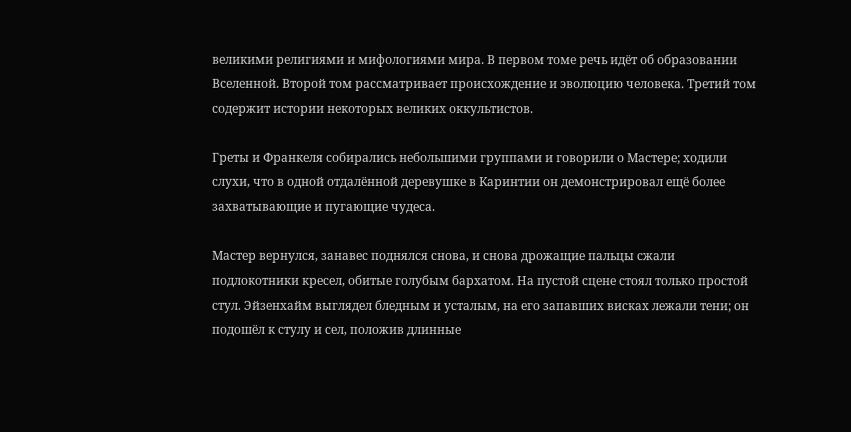великими религиями и мифологиями мира. В первом томе речь идёт об образовании Вселенной. Второй том рассматривает происхождение и эволюцию человека. Третий том содержит истории некоторых великих оккультистов.

Греты и Франкеля собирались небольшими группами и говорили о Мастере; ходили слухи, что в одной отдалённой деревушке в Каринтии он демонстрировал ещё более захватывающие и пугающие чудеса.

Мастер вернулся, занавес поднялся снова, и снова дрожащие пальцы сжали подлокотники кресел, обитые голубым бархатом. На пустой сцене стоял только простой стул. Эйзенхайм выглядел бледным и усталым, на его запавших висках лежали тени; он подошёл к стулу и сел, положив длинные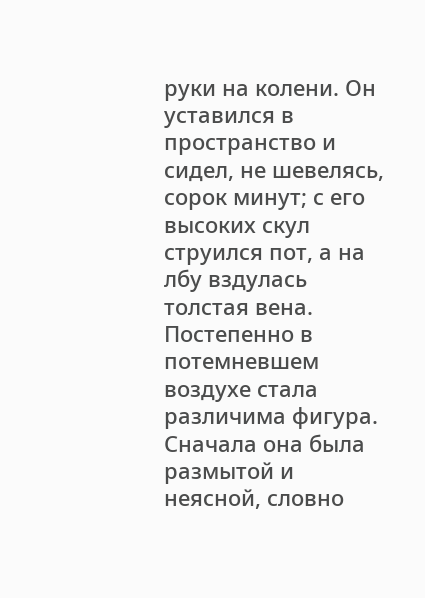руки на колени. Он уставился в пространство и сидел, не шевелясь, сорок минут; с его высоких скул струился пот, а на лбу вздулась толстая вена. Постепенно в потемневшем воздухе стала различима фигура. Сначала она была размытой и неясной, словно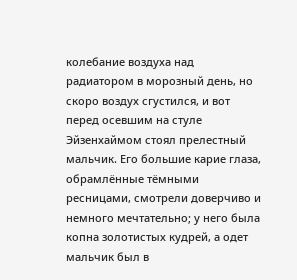колебание воздуха над радиатором в морозный день, но скоро воздух сгустился, и вот перед осевшим на стуле Эйзенхаймом стоял прелестный мальчик. Его большие карие глаза, обрамлённые тёмными ресницами, смотрели доверчиво и немного мечтательно; у него была копна золотистых кудрей, а одет мальчик был в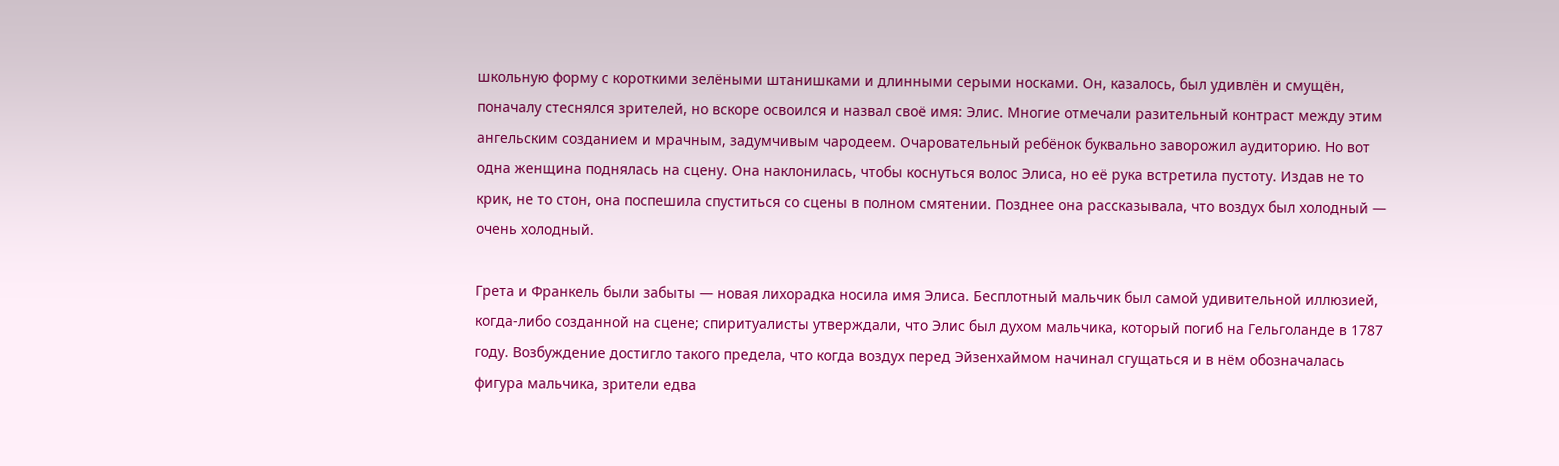школьную форму с короткими зелёными штанишками и длинными серыми носками. Он, казалось, был удивлён и смущён, поначалу стеснялся зрителей, но вскоре освоился и назвал своё имя: Элис. Многие отмечали разительный контраст между этим ангельским созданием и мрачным, задумчивым чародеем. Очаровательный ребёнок буквально заворожил аудиторию. Но вот одна женщина поднялась на сцену. Она наклонилась, чтобы коснуться волос Элиса, но её рука встретила пустоту. Издав не то крик, не то стон, она поспешила спуститься со сцены в полном смятении. Позднее она рассказывала, что воздух был холодный — очень холодный.

Грета и Франкель были забыты — новая лихорадка носила имя Элиса. Бесплотный мальчик был самой удивительной иллюзией, когда-либо созданной на сцене; спиритуалисты утверждали, что Элис был духом мальчика, который погиб на Гельголанде в 1787 году. Возбуждение достигло такого предела, что когда воздух перед Эйзенхаймом начинал сгущаться и в нём обозначалась фигура мальчика, зрители едва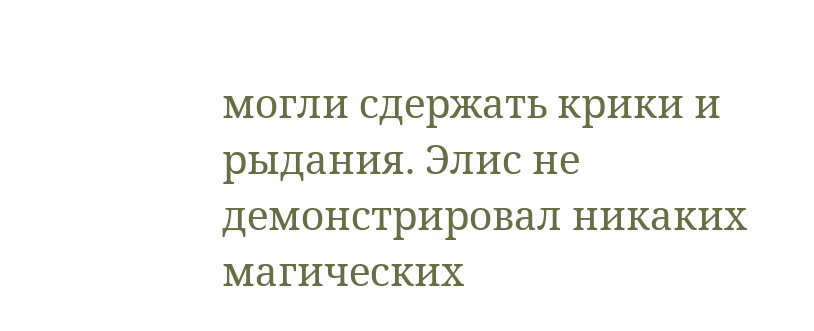могли сдержать крики и рыдания. Элис не демонстрировал никаких магических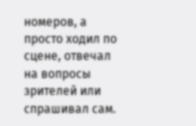номеров, а просто ходил по сцене, отвечал на вопросы зрителей или спрашивал сам.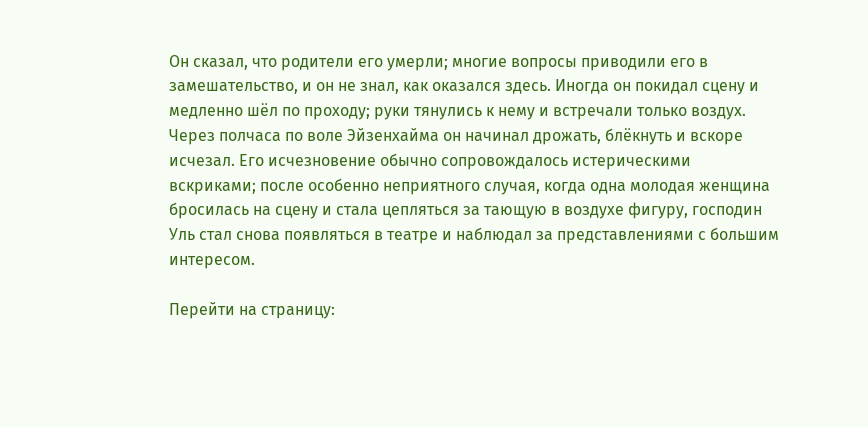Он сказал, что родители его умерли; многие вопросы приводили его в замешательство, и он не знал, как оказался здесь. Иногда он покидал сцену и медленно шёл по проходу; руки тянулись к нему и встречали только воздух. Через полчаса по воле Эйзенхайма он начинал дрожать, блёкнуть и вскоре исчезал. Его исчезновение обычно сопровождалось истерическими вскриками; после особенно неприятного случая, когда одна молодая женщина бросилась на сцену и стала цепляться за тающую в воздухе фигуру, господин Уль стал снова появляться в театре и наблюдал за представлениями с большим интересом.

Перейти на страницу: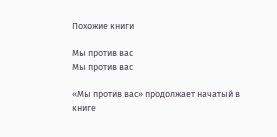Похожие книги

Мы против вас
Мы против вас

«Мы против вас» продолжает начатый в книге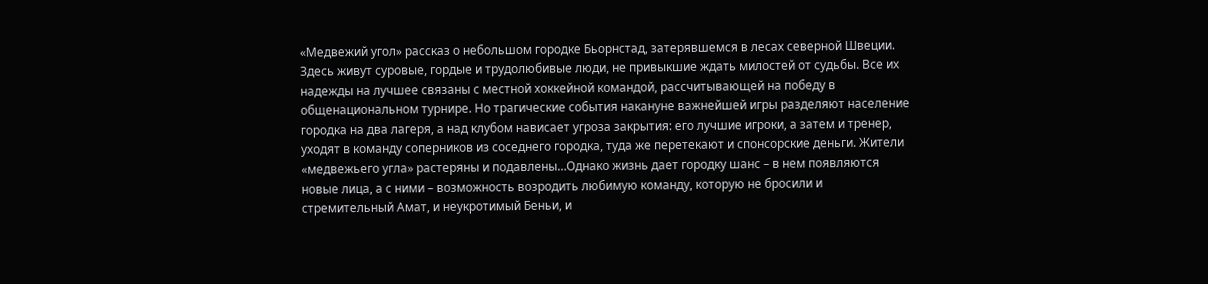«Медвежий угол» рассказ о небольшом городке Бьорнстад, затерявшемся в лесах северной Швеции. Здесь живут суровые, гордые и трудолюбивые люди, не привыкшие ждать милостей от судьбы. Все их надежды на лучшее связаны с местной хоккейной командой, рассчитывающей на победу в общенациональном турнире. Но трагические события накануне важнейшей игры разделяют население городка на два лагеря, а над клубом нависает угроза закрытия: его лучшие игроки, а затем и тренер, уходят в команду соперников из соседнего городка, туда же перетекают и спонсорские деньги. Жители «медвежьего угла» растеряны и подавлены…Однако жизнь дает городку шанс – в нем появляются новые лица, а с ними – возможность возродить любимую команду, которую не бросили и стремительный Амат, и неукротимый Беньи, и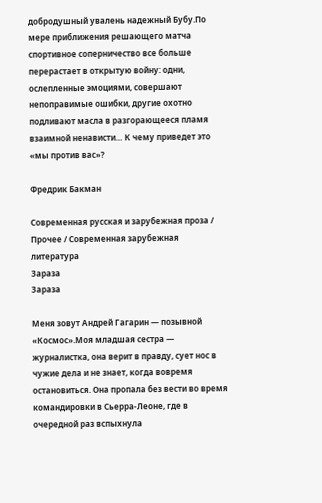добродушный увалень надежный Бубу.По мере приближения решающего матча спортивное соперничество все больше перерастает в открытую войну: одни, ослепленные эмоциями, совершают непоправимые ошибки, другие охотно подливают масла в разгорающееся пламя взаимной ненависти… К чему приведет это «мы против вас»?

Фредрик Бакман

Современная русская и зарубежная проза / Прочее / Современная зарубежная литература
Зараза
Зараза

Меня зовут Андрей Гагарин — позывной «Космос».Моя младшая сестра — журналистка, она верит в правду, сует нос в чужие дела и не знает, когда вовремя остановиться. Она пропала без вести во время командировки в Сьерра-Леоне, где в очередной раз вспыхнула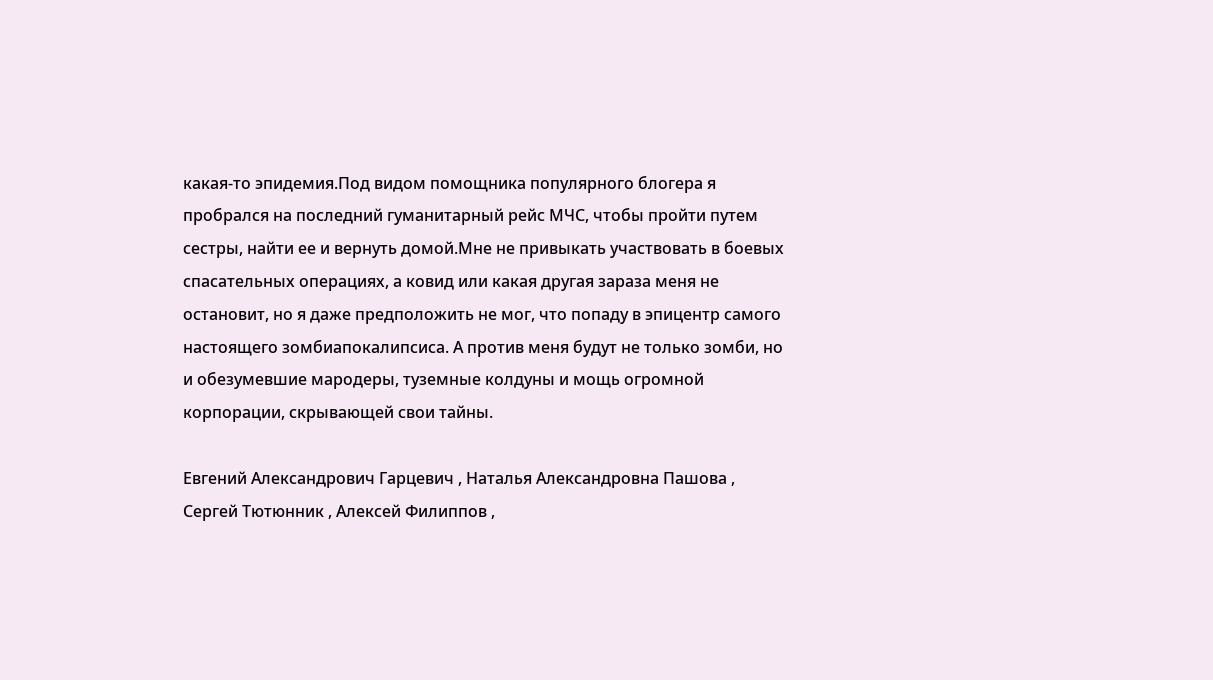какая-то эпидемия.Под видом помощника популярного блогера я пробрался на последний гуманитарный рейс МЧС, чтобы пройти путем сестры, найти ее и вернуть домой.Мне не привыкать участвовать в боевых спасательных операциях, а ковид или какая другая зараза меня не остановит, но я даже предположить не мог, что попаду в эпицентр самого настоящего зомбиапокалипсиса. А против меня будут не только зомби, но и обезумевшие мародеры, туземные колдуны и мощь огромной корпорации, скрывающей свои тайны.

Евгений Александрович Гарцевич , Наталья Александровна Пашова , Сергей Тютюнник , Алексей Филиппов ,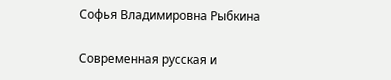Софья Владимировна Рыбкина

Современная русская и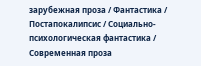зарубежная проза / Фантастика / Постапокалипсис / Социально-психологическая фантастика / Современная проза